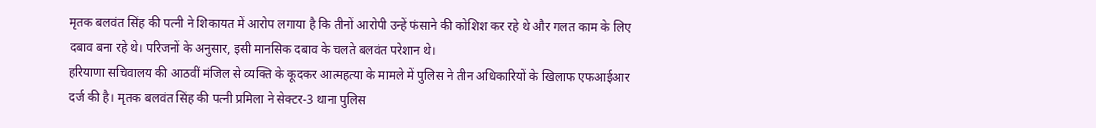मृतक बलवंत सिंह की पत्नी ने शिकायत में आरोप लगाया है कि तीनों आरोपी उन्हें फंसाने की कोशिश कर रहे थे और गलत काम के लिए दबाव बना रहे थे। परिजनों के अनुसार, इसी मानसिक दबाव के चलते बलवंत परेशान थे।
हरियाणा सचिवालय की आठवीं मंजिल से व्यक्ति के कूदकर आत्महत्या के मामले में पुलिस ने तीन अधिकारियों के खिलाफ एफआईआर दर्ज की है। मृतक बलवंत सिंह की पत्नी प्रमिला ने सेक्टर-3 थाना पुलिस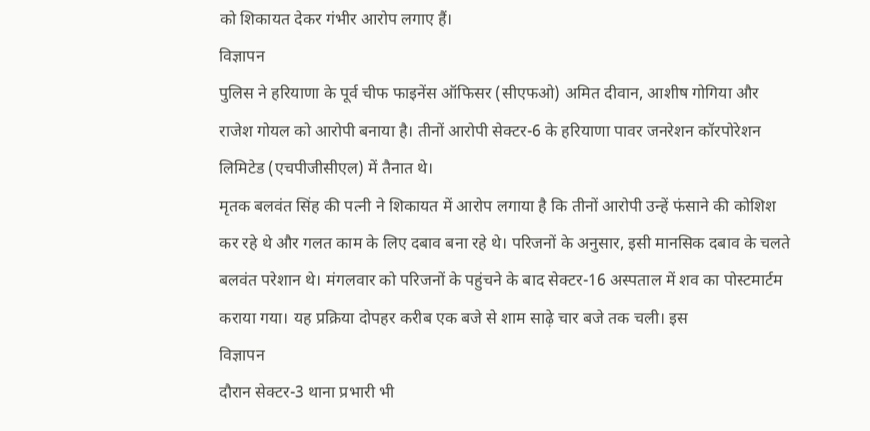को शिकायत देकर गंभीर आरोप लगाए हैं।
विज्ञापन
पुलिस ने हरियाणा के पूर्व चीफ फाइनेंस ऑफिसर (सीएफओ) अमित दीवान, आशीष गोगिया और राजेश गोयल को आरोपी बनाया है। तीनों आरोपी सेक्टर-6 के हरियाणा पावर जनरेशन कॉरपोरेशन लिमिटेड (एचपीजीसीएल) में तैनात थे।
मृतक बलवंत सिंह की पत्नी ने शिकायत में आरोप लगाया है कि तीनों आरोपी उन्हें फंसाने की कोशिश कर रहे थे और गलत काम के लिए दबाव बना रहे थे। परिजनों के अनुसार, इसी मानसिक दबाव के चलते बलवंत परेशान थे। मंगलवार को परिजनों के पहुंचने के बाद सेक्टर-16 अस्पताल में शव का पोस्टमार्टम कराया गया। यह प्रक्रिया दोपहर करीब एक बजे से शाम साढ़े चार बजे तक चली। इस
विज्ञापन
दौरान सेक्टर-3 थाना प्रभारी भी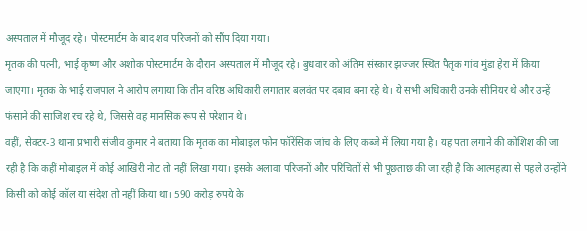अस्पताल में मौजूद रहे। पोस्टमार्टम के बाद शव परिजनों को सौंप दिया गया।
मृतक की पत्नी, भाई कृष्ण और अशोक पोस्टमार्टम के दौरान अस्पताल में मौजूद रहे। बुधवार को अंतिम संस्कार झज्जर स्थित पैतृक गांव मुंडा हेरा में किया जाएगा। मृतक के भाई राजपाल ने आरोप लगाया कि तीन वरिष्ठ अधिकारी लगातार बलवंत पर दबाव बना रहे थे। ये सभी अधिकारी उनके सीनियर थे और उन्हें फंसाने की साजिश रच रहे थे, जिससे वह मानसिक रूप से परेशान थे।
वहीं, सेक्टर-3 थाना प्रभारी संजीव कुमार ने बताया कि मृतक का मोबाइल फोन फॉरेंसिक जांच के लिए कब्जे में लिया गया है। यह पता लगाने की कोशिश की जा रही है कि कहीं मोबाइल में कोई आखिरी नोट तो नहीं लिखा गया। इसके अलावा परिजनों और परिचितों से भी पूछताछ की जा रही है कि आत्महत्या से पहले उन्होंने किसी को कोई कॉल या संदेश तो नहीं किया था। 590 करोड़ रुपये के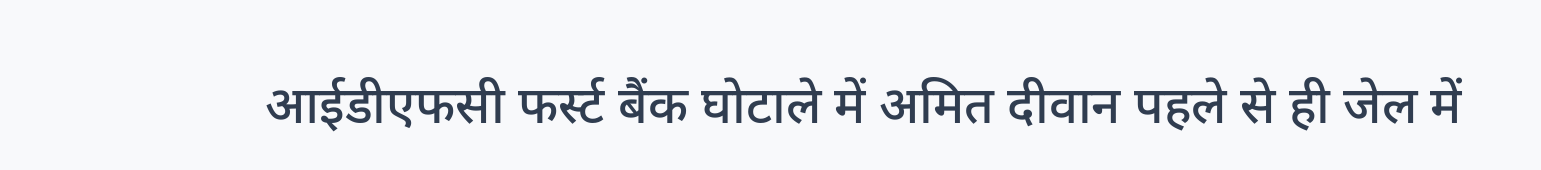आईडीएफसी फर्स्ट बैंक घोटाले में अमित दीवान पहले से ही जेल में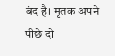बंद है। मृतक अपने पीछे दो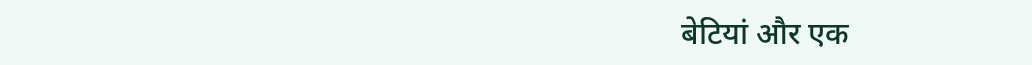बेटियां और एक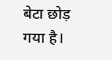बेटा छोड़ गया है।